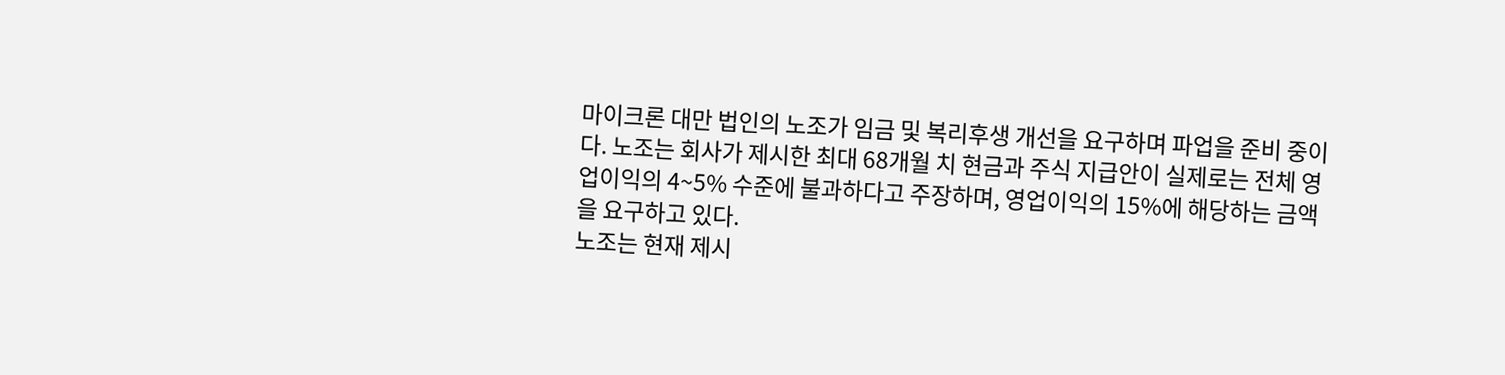마이크론 대만 법인의 노조가 임금 및 복리후생 개선을 요구하며 파업을 준비 중이다. 노조는 회사가 제시한 최대 68개월 치 현금과 주식 지급안이 실제로는 전체 영업이익의 4~5% 수준에 불과하다고 주장하며, 영업이익의 15%에 해당하는 금액을 요구하고 있다.
노조는 현재 제시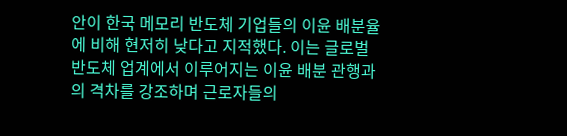안이 한국 메모리 반도체 기업들의 이윤 배분율에 비해 현저히 낮다고 지적했다. 이는 글로벌 반도체 업계에서 이루어지는 이윤 배분 관행과의 격차를 강조하며 근로자들의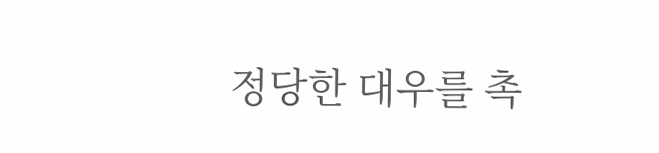정당한 대우를 촉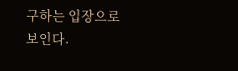구하는 입장으로 보인다.